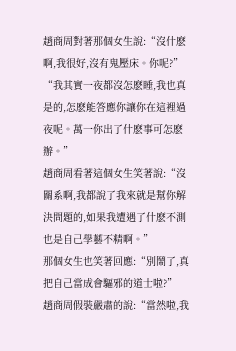趙商周對著那個女生說:“沒什麽啊,我很好,沒有鬼壓床。你呢?”
“我其實一夜都沒怎麽睡,我也真是的,怎麽能答應你讓你在這裡過夜呢。萬一你出了什麽事可怎麽辦。”
趙商周看著這個女生笑著說:“沒關系啊,我都說了我來就是幫你解決問題的,如果我遭遇了什麽不測也是自己學藝不精啊。”
那個女生也笑著回應:“別鬧了,真把自己當成會驅邪的道士啦?”
趙商周假裝嚴肅的說:“當然啦,我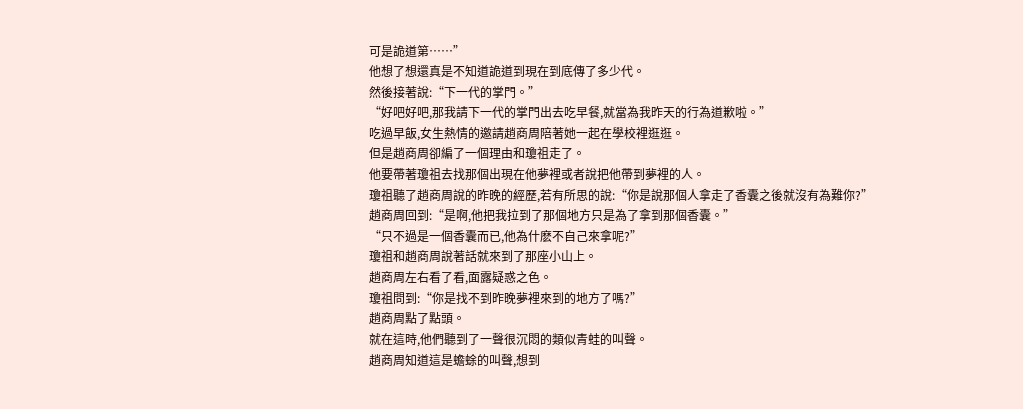可是詭道第……”
他想了想還真是不知道詭道到現在到底傳了多少代。
然後接著說:“下一代的掌門。”
“好吧好吧,那我請下一代的掌門出去吃早餐,就當為我昨天的行為道歉啦。”
吃過早飯,女生熱情的邀請趙商周陪著她一起在學校裡逛逛。
但是趙商周卻編了一個理由和瓊祖走了。
他要帶著瓊祖去找那個出現在他夢裡或者說把他帶到夢裡的人。
瓊祖聽了趙商周說的昨晚的經歷,若有所思的說:“你是說那個人拿走了香囊之後就沒有為難你?”
趙商周回到:“是啊,他把我拉到了那個地方只是為了拿到那個香囊。”
“只不過是一個香囊而已,他為什麽不自己來拿呢?”
瓊祖和趙商周說著話就來到了那座小山上。
趙商周左右看了看,面露疑惑之色。
瓊祖問到:“你是找不到昨晚夢裡來到的地方了嗎?”
趙商周點了點頭。
就在這時,他們聽到了一聲很沉悶的類似青蛙的叫聲。
趙商周知道這是蟾蜍的叫聲,想到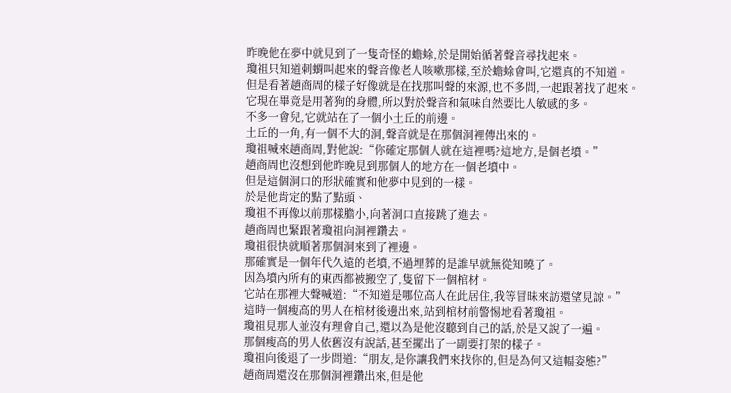昨晚他在夢中就見到了一隻奇怪的蟾蜍,於是開始循著聲音尋找起來。
瓊祖只知道刺蝟叫起來的聲音像老人咳嗽那樣,至於蟾蜍會叫,它還真的不知道。
但是看著趙商周的樣子好像就是在找那叫聲的來源,也不多問,一起跟著找了起來。
它現在畢竟是用著狗的身體,所以對於聲音和氣味自然要比人敏感的多。
不多一會兒,它就站在了一個小土丘的前邊。
土丘的一角,有一個不大的洞,聲音就是在那個洞裡傳出來的。
瓊祖喊來趙商周,對他說:“你確定那個人就在這裡嗎?這地方,是個老墳。”
趙商周也沒想到他昨晚見到那個人的地方在一個老墳中。
但是這個洞口的形狀確實和他夢中見到的一樣。
於是他肯定的點了點頭、
瓊祖不再像以前那樣膽小,向著洞口直接跳了進去。
趙商周也緊跟著瓊祖向洞裡鑽去。
瓊祖很快就順著那個洞來到了裡邊。
那確實是一個年代久遠的老墳,不過埋葬的是誰早就無從知曉了。
因為墳內所有的東西都被搬空了,隻留下一個棺材。
它站在那裡大聲喊道:“不知道是哪位高人在此居住,我等冒昧來訪還望見諒。”
這時一個瘦高的男人在棺材後邊出來,站到棺材前警惕地看著瓊祖。
瓊祖見那人並沒有理會自己,還以為是他沒聽到自己的話,於是又說了一遍。
那個瘦高的男人依舊沒有說話,甚至擺出了一副要打架的樣子。
瓊祖向後退了一步問道:“朋友,是你讓我們來找你的,但是為何又這幅姿態?”
趙商周還沒在那個洞裡鑽出來,但是他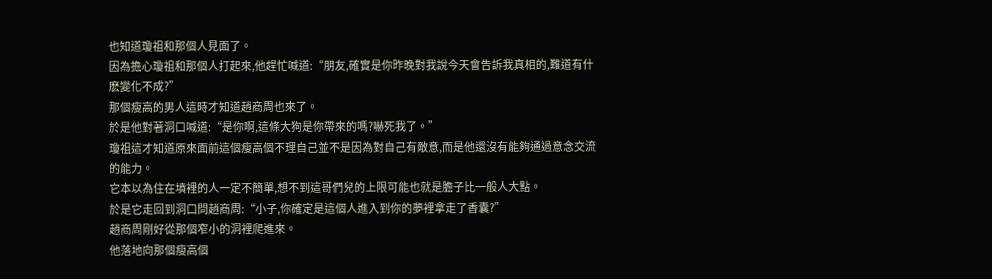也知道瓊祖和那個人見面了。
因為擔心瓊祖和那個人打起來,他趕忙喊道:“朋友,確實是你昨晚對我說今天會告訴我真相的,難道有什麽變化不成?”
那個瘦高的男人這時才知道趙商周也來了。
於是他對著洞口喊道:“是你啊,這條大狗是你帶來的嗎?嚇死我了。”
瓊祖這才知道原來面前這個瘦高個不理自己並不是因為對自己有敵意,而是他還沒有能夠通過意念交流的能力。
它本以為住在墳裡的人一定不簡單,想不到這哥們兒的上限可能也就是膽子比一般人大點。
於是它走回到洞口問趙商周:“小子,你確定是這個人進入到你的夢裡拿走了香囊?”
趙商周剛好從那個窄小的洞裡爬進來。
他落地向那個瘦高個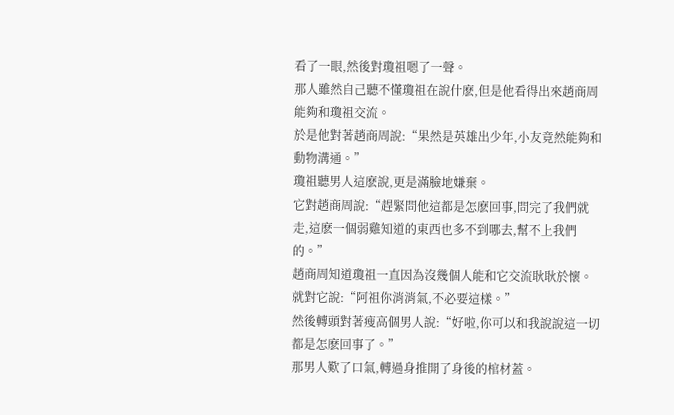看了一眼,然後對瓊祖嗯了一聲。
那人雖然自己聽不懂瓊祖在說什麽,但是他看得出來趙商周能夠和瓊祖交流。
於是他對著趙商周說:“果然是英雄出少年,小友竟然能夠和動物溝通。”
瓊祖聽男人這麽說,更是滿臉地嫌棄。
它對趙商周說:“趕緊問他這都是怎麽回事,問完了我們就走,這麽一個弱雞知道的東西也多不到哪去,幫不上我們的。”
趙商周知道瓊祖一直因為沒幾個人能和它交流耿耿於懷。
就對它說:“阿祖你消消氣,不必要這樣。”
然後轉頭對著瘦高個男人說:“好啦,你可以和我說說這一切都是怎麽回事了。”
那男人歎了口氣,轉過身推開了身後的棺材蓋。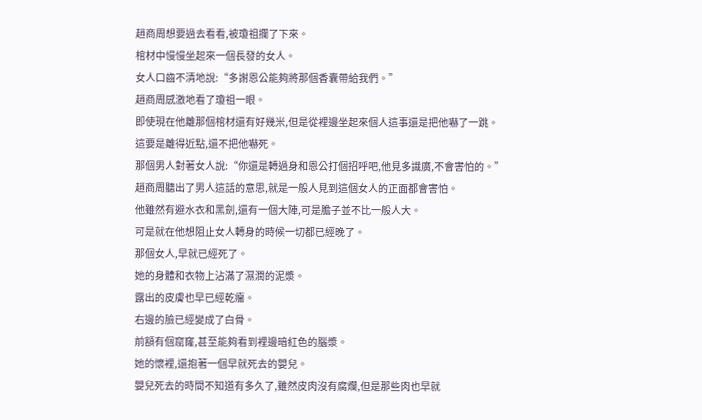趙商周想要過去看看,被瓊祖攔了下來。
棺材中慢慢坐起來一個長發的女人。
女人口齒不清地說:“多謝恩公能夠將那個香囊帶給我們。”
趙商周感激地看了瓊祖一眼。
即使現在他離那個棺材還有好幾米,但是從裡邊坐起來個人這事還是把他嚇了一跳。
這要是離得近點,還不把他嚇死。
那個男人對著女人說:“你還是轉過身和恩公打個招呼吧,他見多識廣,不會害怕的。”
趙商周聽出了男人這話的意思,就是一般人見到這個女人的正面都會害怕。
他雖然有避水衣和黑劍,還有一個大陣,可是膽子並不比一般人大。
可是就在他想阻止女人轉身的時候一切都已經晚了。
那個女人,早就已經死了。
她的身體和衣物上沾滿了濕潤的泥漿。
露出的皮膚也早已經乾癟。
右邊的臉已經變成了白骨。
前額有個窟窿,甚至能夠看到裡邊暗紅色的腦漿。
她的懷裡,還抱著一個早就死去的嬰兒。
嬰兒死去的時間不知道有多久了,雖然皮肉沒有腐爛,但是那些肉也早就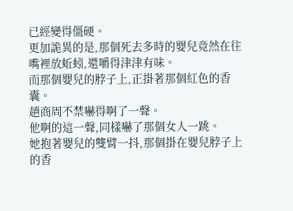已經變得僵硬。
更加詭異的是,那個死去多時的嬰兒竟然在往嘴裡放蚯蚓,還嚼得津津有味。
而那個嬰兒的脖子上,正掛著那個紅色的香囊。
趙商周不禁嚇得啊了一聲。
他啊的這一聲,同樣嚇了那個女人一跳。
她抱著嬰兒的雙臂一抖,那個掛在嬰兒脖子上的香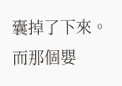囊掉了下來。
而那個嬰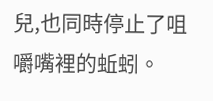兒,也同時停止了咀嚼嘴裡的蚯蚓。